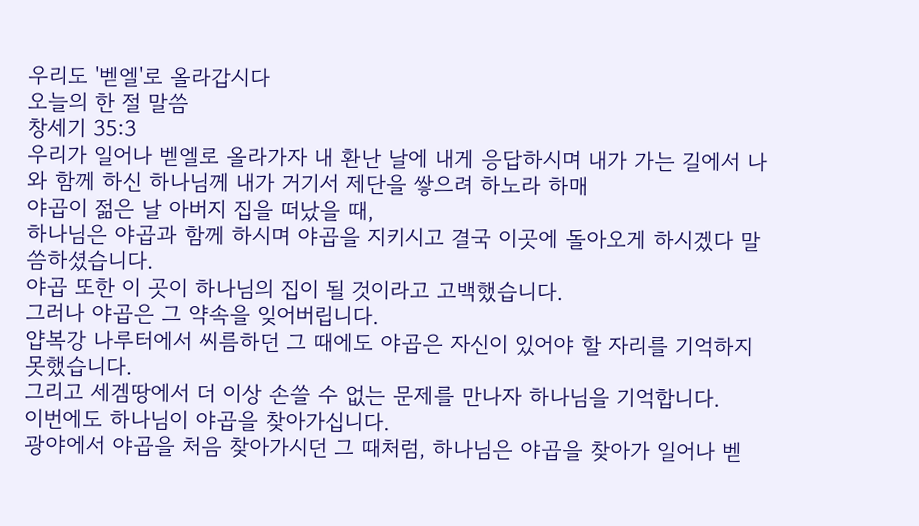우리도 '벧엘'로 올라갑시다
오늘의 한 절 말씀
창세기 35:3
우리가 일어나 벧엘로 올라가자 내 환난 날에 내게 응답하시며 내가 가는 길에서 나와 함께 하신 하나님께 내가 거기서 제단을 쌓으려 하노라 하매
야곱이 젊은 날 아버지 집을 떠났을 때,
하나님은 야곱과 함께 하시며 야곱을 지키시고 결국 이곳에 돌아오게 하시겠다 말씀하셨습니다.
야곱 또한 이 곳이 하나님의 집이 될 것이라고 고백했습니다.
그러나 야곱은 그 약속을 잊어버립니다.
얍복강 나루터에서 씨름하던 그 때에도 야곱은 자신이 있어야 할 자리를 기억하지 못했습니다.
그리고 세겜땅에서 더 이상 손쓸 수 없는 문제를 만나자 하나님을 기억합니다.
이번에도 하나님이 야곱을 찾아가십니다.
광야에서 야곱을 처음 찾아가시던 그 때처럼, 하나님은 야곱을 찾아가 일어나 벧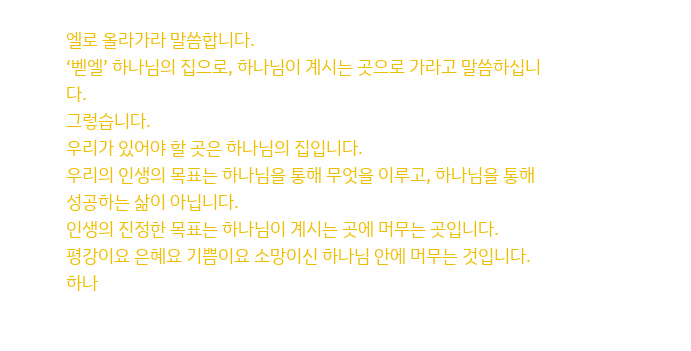엘로 올라가라 말씀합니다.
‘벧엘’ 하나님의 집으로, 하나님이 계시는 곳으로 가라고 말씀하십니다.
그렇습니다.
우리가 있어야 할 곳은 하나님의 집입니다.
우리의 인생의 목표는 하나님을 통해 무엇을 이루고, 하나님을 통해 성공하는 삶이 아닙니다.
인생의 진정한 목표는 하나님이 계시는 곳에 머무는 곳입니다.
평강이요 은혜요 기쁨이요 소망이신 하나님 안에 머무는 것입니다.
하나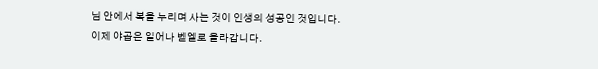님 안에서 복을 누리며 사는 것이 인생의 성공인 것입니다.
이제 야곱은 일어나 벧엘로 올라갑니다.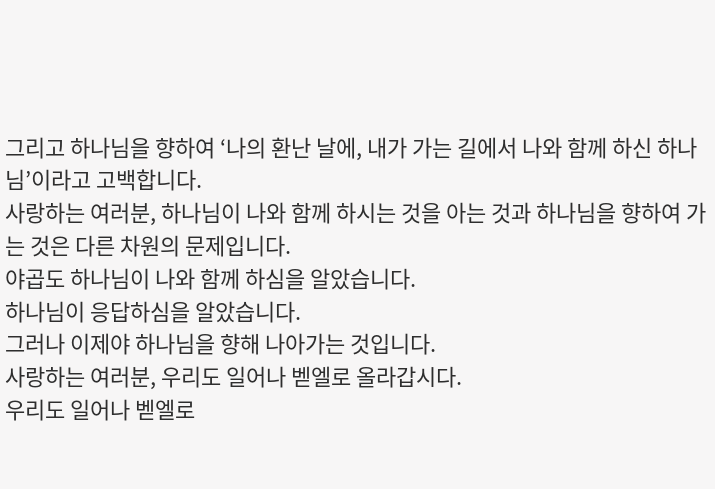그리고 하나님을 향하여 ‘나의 환난 날에, 내가 가는 길에서 나와 함께 하신 하나님’이라고 고백합니다.
사랑하는 여러분, 하나님이 나와 함께 하시는 것을 아는 것과 하나님을 향하여 가는 것은 다른 차원의 문제입니다.
야곱도 하나님이 나와 함께 하심을 알았습니다.
하나님이 응답하심을 알았습니다.
그러나 이제야 하나님을 향해 나아가는 것입니다.
사랑하는 여러분, 우리도 일어나 벧엘로 올라갑시다.
우리도 일어나 벧엘로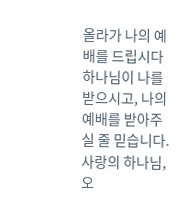올라가 나의 예배를 드립시다
하나님이 나를 받으시고, 나의 예배를 받아주실 줄 믿습니다.
사랑의 하나님, 오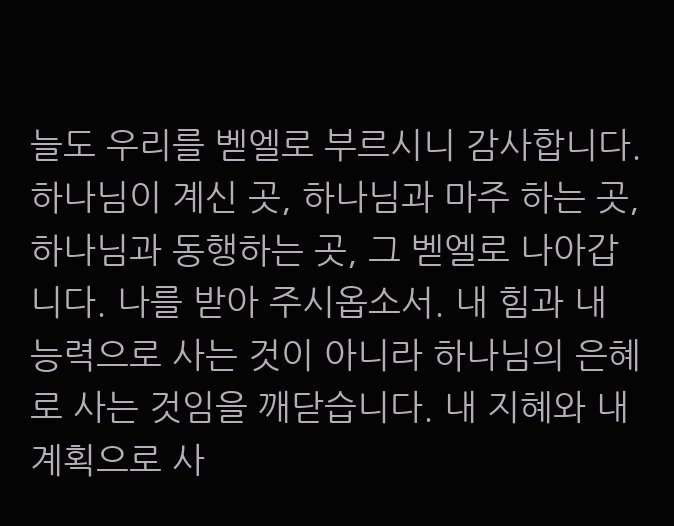늘도 우리를 벧엘로 부르시니 감사합니다. 하나님이 계신 곳, 하나님과 마주 하는 곳, 하나님과 동행하는 곳, 그 벧엘로 나아갑니다. 나를 받아 주시옵소서. 내 힘과 내 능력으로 사는 것이 아니라 하나님의 은혜로 사는 것임을 깨닫습니다. 내 지혜와 내 계획으로 사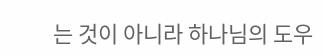는 것이 아니라 하나님의 도우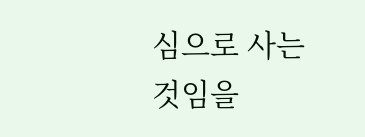심으로 사는 것임을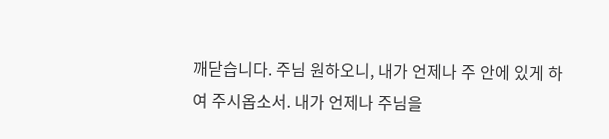깨닫습니다. 주님 원하오니, 내가 언제나 주 안에 있게 하여 주시옵소서. 내가 언제나 주님을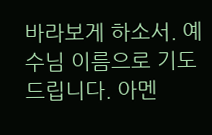바라보게 하소서. 예수님 이름으로 기도 드립니다. 아멘